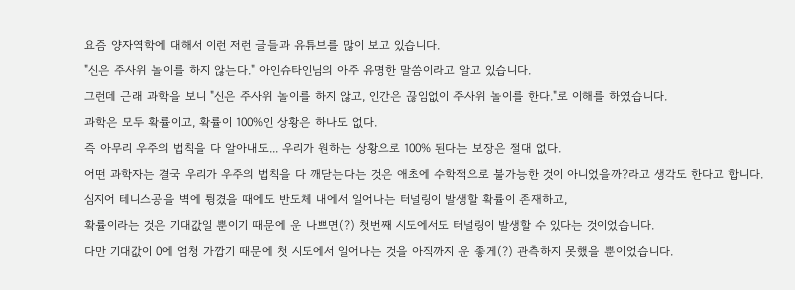요즘 양자역학에 대해서 이런 저런 글들과 유튜브를 많이 보고 있습니다.
"신은 주사위 놀이를 하지 않는다." 아인슈타인님의 아주 유명한 말씀이라고 알고 있습니다.
그런데 근래 과학을 보니 "신은 주사위 놀이를 하지 않고, 인간은 끊임없이 주사위 놀이를 한다."로 이해를 하였습니다.
과학은 모두 확률이고, 확률이 100%인 상황은 하나도 없다.
즉 아무리 우주의 법칙을 다 알아내도... 우리가 원하는 상황으로 100% 된다는 보장은 절대 없다.
어떤 과학자는 결국 우리가 우주의 법칙을 다 깨닫는다는 것은 애초에 수학적으로 불가능한 것이 아니었을까?라고 생각도 한다고 합니다.
심지어 테니스공을 벽에 튕겼을 때에도 반도체 내에서 일어나는 터널링이 발생할 확률이 존재하고,
확률이라는 것은 기대값일 뿐이기 때문에 운 나쁘면(?) 첫번째 시도에서도 터널링이 발생할 수 있다는 것이었습니다.
다만 기대값이 0에 엄청 가깝기 때문에 첫 시도에서 일어나는 것을 아직까지 운 좋게(?) 관측하지 못했을 뿐이었습니다.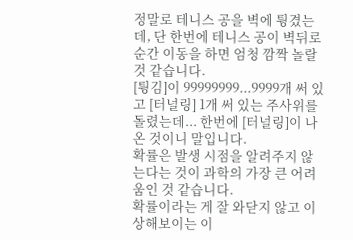정말로 테니스 공을 벽에 튕겼는데, 단 한번에 테니스 공이 벽뒤로 순간 이동을 하면 엄청 깜짝 놀랄 것 같습니다.
[튕김]이 99999999...9999개 써 있고 [터널링] 1개 써 있는 주사위를 돌렸는데... 한번에 [터널링]이 나온 것이니 말입니다.
확률은 발생 시점을 알려주지 않는다는 것이 과학의 가장 큰 어려움인 것 같습니다.
확률이라는 게 잘 와닫지 않고 이상해보이는 이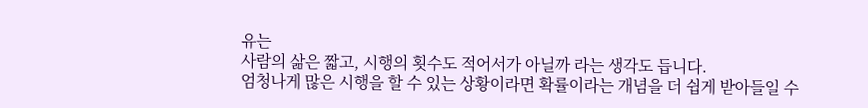유는
사람의 삶은 짧고, 시행의 횟수도 적어서가 아닐까 라는 생각도 듭니다.
엄청나게 많은 시행을 할 수 있는 상황이라면 확률이라는 개념을 더 쉽게 받아들일 수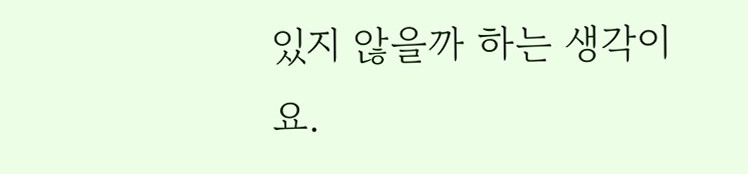있지 않을까 하는 생각이요.